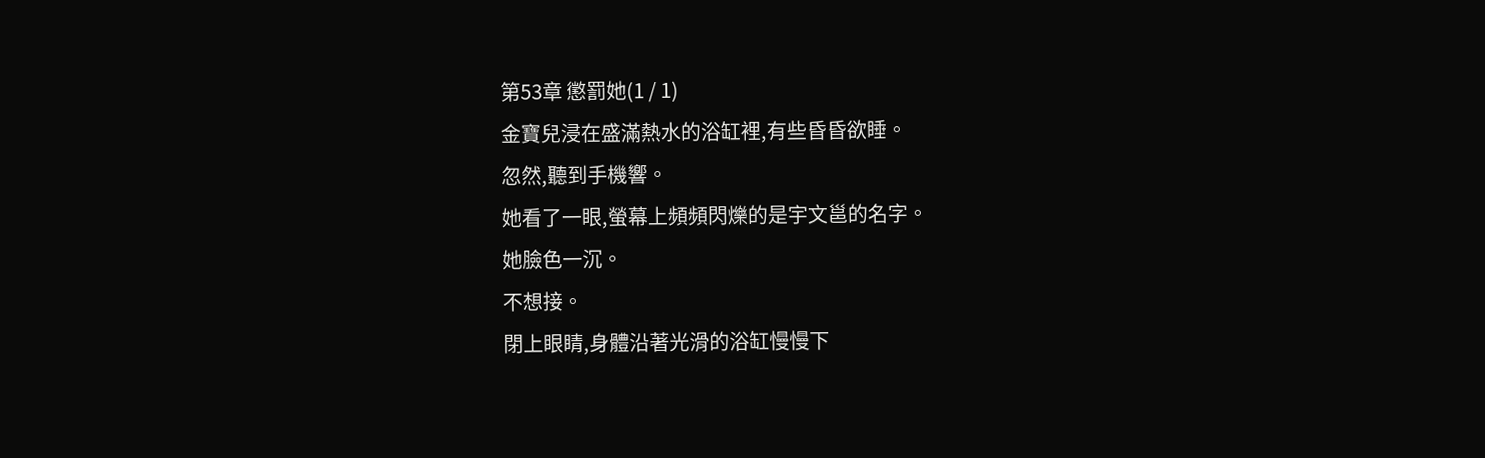第53章 懲罰她(1 / 1)
金寶兒浸在盛滿熱水的浴缸裡,有些昏昏欲睡。
忽然,聽到手機響。
她看了一眼,螢幕上頻頻閃爍的是宇文邕的名字。
她臉色一沉。
不想接。
閉上眼睛,身體沿著光滑的浴缸慢慢下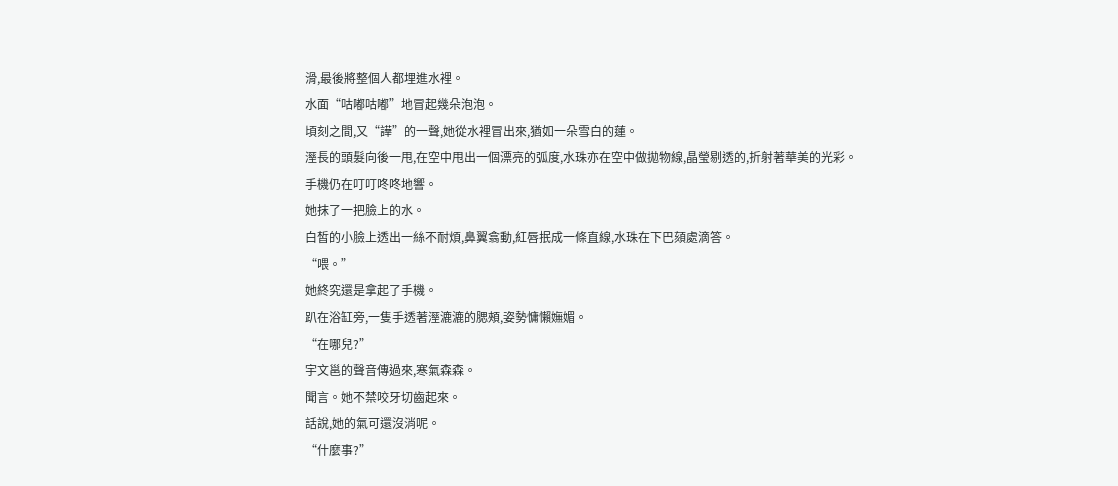滑,最後將整個人都埋進水裡。
水面“咕嘟咕嘟”地冒起幾朵泡泡。
頃刻之間,又“譁”的一聲,她從水裡冒出來,猶如一朵雪白的蓮。
溼長的頭髮向後一甩,在空中甩出一個漂亮的弧度,水珠亦在空中做拋物線,晶瑩剔透的,折射著華美的光彩。
手機仍在叮叮咚咚地響。
她抹了一把臉上的水。
白皙的小臉上透出一絲不耐煩,鼻翼翕動,紅唇抿成一條直線,水珠在下巴頦處滴答。
“喂。”
她終究還是拿起了手機。
趴在浴缸旁,一隻手透著溼漉漉的腮頰,姿勢慵懶嫵媚。
“在哪兒?”
宇文邕的聲音傳過來,寒氣森森。
聞言。她不禁咬牙切齒起來。
話說,她的氣可還沒消呢。
“什麼事?”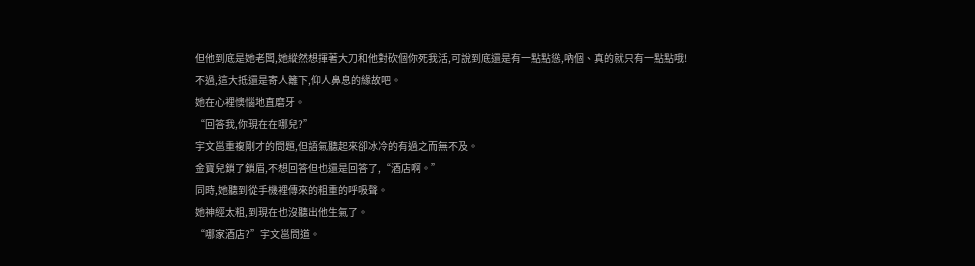但他到底是她老闆,她縱然想揮著大刀和他對砍個你死我活,可說到底還是有一點點慫,吶個、真的就只有一點點哦!
不過,這大抵還是寄人籬下,仰人鼻息的緣故吧。
她在心裡懊惱地直磨牙。
“回答我,你現在在哪兒?”
宇文邕重複剛才的問題,但語氣聽起來卻冰冷的有過之而無不及。
金寶兒鎖了鎖眉,不想回答但也還是回答了,“酒店啊。”
同時,她聽到從手機裡傳來的粗重的呼吸聲。
她神經太粗,到現在也沒聽出他生氣了。
“哪家酒店?”宇文邕問道。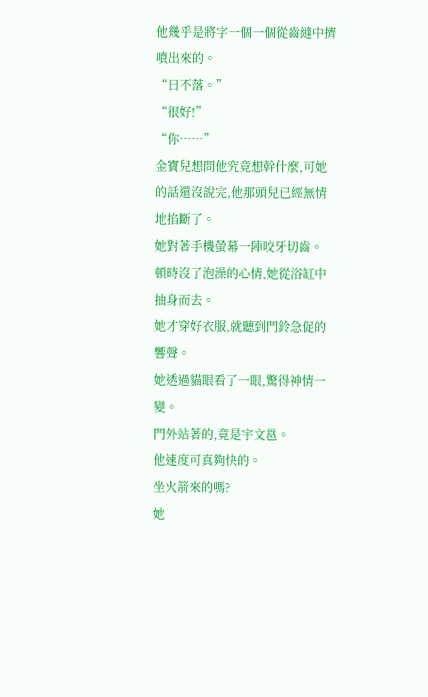他幾乎是將字一個一個從齒縫中擠噴出來的。
“日不落。”
“很好!”
“你……”
金寶兒想問他究竟想幹什麼,可她的話還沒說完,他那頭兒已經無情地掐斷了。
她對著手機螢幕一陣咬牙切齒。
頓時沒了泡澡的心情,她從浴缸中抽身而去。
她才穿好衣服,就聽到門鈴急促的響聲。
她透過貓眼看了一眼,驚得神情一變。
門外站著的,竟是宇文邕。
他速度可真夠快的。
坐火箭來的嗎?
她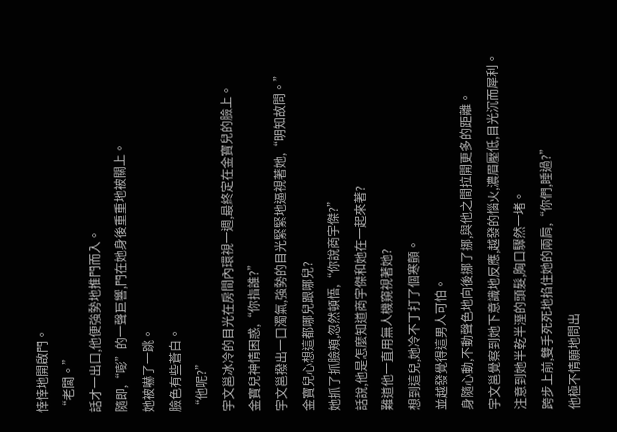悻悻地開啟門。
“老闆。”
話才一出口,他便強勢地推門而入。
隨即,“嘭”的一聲巨響,門在她身後重重地被關上。
她被嚇了一跳。
臉色有些蒼白。
“他呢?”
宇文邕冰冷的目光在房間內環視一週,最終定在金寶兒的臉上。
金寶兒神情困惑,“你指誰?”
宇文邕撥出一口濁氣,強勢的目光緊緊地逼視著她,“明知故問。”
金寶兒心想這都哪兒跟哪兒?
她抓了抓臉頰,忽然頓悟,“你說商宇傑?”
話說,他是怎麼知道商宇傑和她在一起來著?
難道他一直用無人機窺視著她?
想到這兒,她冷不丁打了個寒顫。
並越發覺得這男人可怕。
身隨心動,不動聲色地向後挪了挪,與他之間拉開更多的距離。
宇文邕覺察到她下意識地反應,越發的惱火,濃眉壓低,目光沉而犀利。
注意到她半乾半溼的頭髮,胸口驟然一堵。
跨步上前,雙手死死地掐住她的兩肩,“你們,睡過?”
他極不情願地問出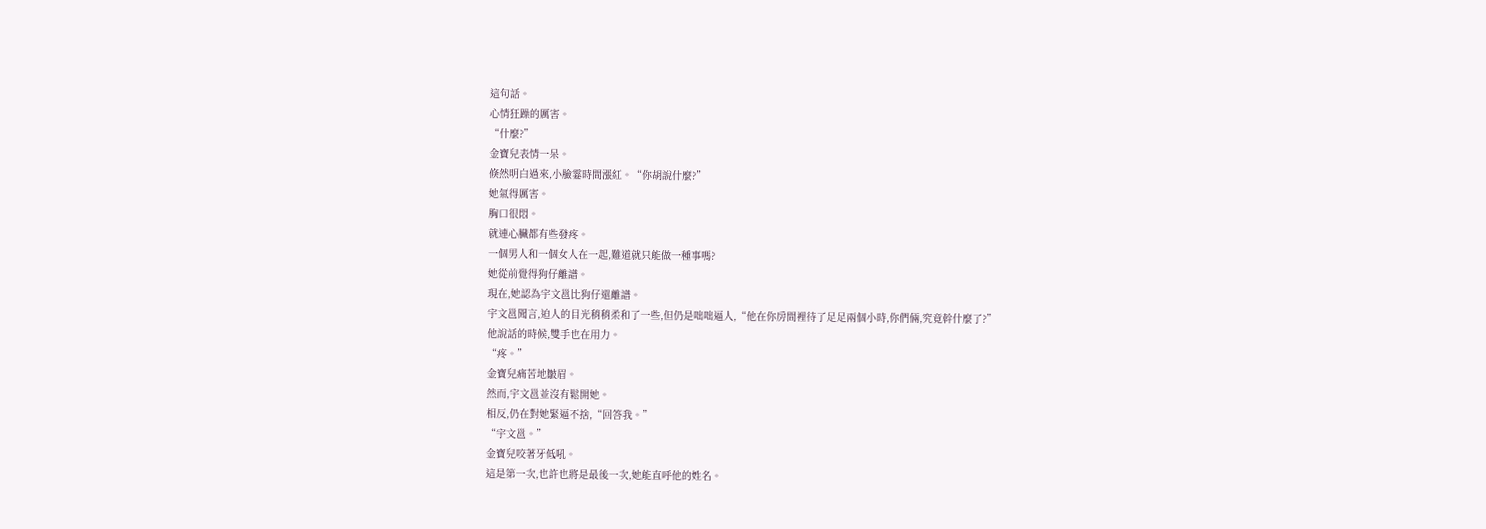這句話。
心情狂躁的厲害。
“什麼?”
金寶兒表情一呆。
倏然明白過來,小臉霎時間漲紅。“你胡說什麼?”
她氣得厲害。
胸口很悶。
就連心臟都有些發疼。
一個男人和一個女人在一起,難道就只能做一種事嗎?
她從前覺得狗仔離譜。
現在,她認為宇文邕比狗仔還離譜。
宇文邕聞言,迫人的目光稍稍柔和了一些,但仍是咄咄逼人,“他在你房間裡待了足足兩個小時,你們倆,究竟幹什麼了?”
他說話的時候,雙手也在用力。
“疼。”
金寶兒痛苦地皺眉。
然而,宇文邕並沒有鬆開她。
相反,仍在對她緊逼不捨,“回答我。”
“宇文邕。”
金寶兒咬著牙低吼。
這是第一次,也許也將是最後一次,她能直呼他的姓名。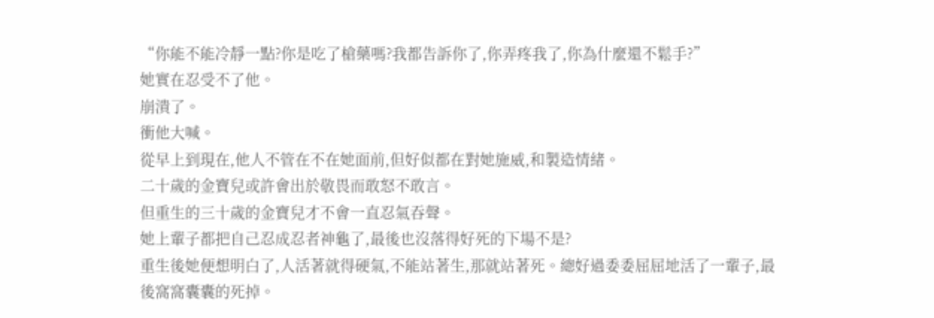“你能不能冷靜一點?你是吃了槍藥嗎?我都告訴你了,你弄疼我了,你為什麼還不鬆手?”
她實在忍受不了他。
崩潰了。
衝他大喊。
從早上到現在,他人不管在不在她面前,但好似都在對她施威,和製造情緒。
二十歲的金寶兒或許會出於敬畏而敢怒不敢言。
但重生的三十歲的金寶兒才不會一直忍氣吞聲。
她上輩子都把自己忍成忍者神龜了,最後也沒落得好死的下場不是?
重生後她便想明白了,人活著就得硬氣,不能站著生,那就站著死。總好過委委屈屈地活了一輩子,最後窩窩囊囊的死掉。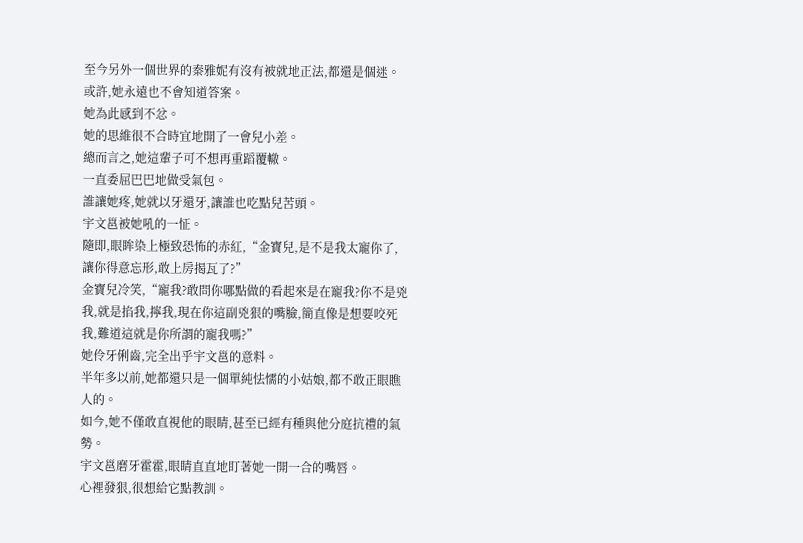至今另外一個世界的秦雅妮有沒有被就地正法,都還是個迷。
或許,她永遠也不會知道答案。
她為此感到不忿。
她的思維很不合時宜地開了一會兒小差。
總而言之,她這輩子可不想再重蹈覆轍。
一直委屈巴巴地做受氣包。
誰讓她疼,她就以牙還牙,讓誰也吃點兒苦頭。
宇文邕被她吼的一怔。
隨即,眼眸染上極致恐怖的赤紅,“金寶兒,是不是我太寵你了,讓你得意忘形,敢上房揭瓦了?”
金寶兒冷笑,“寵我?敢問你哪點做的看起來是在寵我?你不是兇我,就是掐我,擰我,現在你這副兇狠的嘴臉,簡直像是想要咬死我,難道這就是你所謂的寵我嗎?”
她伶牙俐齒,完全出乎宇文邕的意料。
半年多以前,她都還只是一個單純怯懦的小姑娘,都不敢正眼瞧人的。
如今,她不僅敢直視他的眼睛,甚至已經有種與他分庭抗禮的氣勢。
宇文邕磨牙霍霍,眼睛直直地盯著她一開一合的嘴唇。
心裡發狠,很想給它點教訓。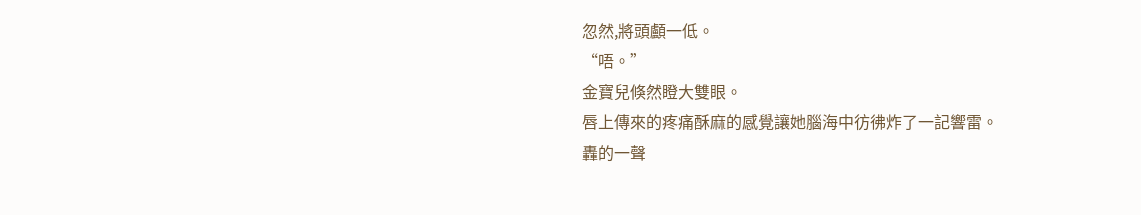忽然,將頭顱一低。
“唔。”
金寶兒倏然瞪大雙眼。
唇上傳來的疼痛酥麻的感覺讓她腦海中彷彿炸了一記響雷。
轟的一聲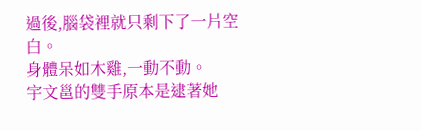過後,腦袋裡就只剩下了一片空白。
身體呆如木雞,一動不動。
宇文邕的雙手原本是逮著她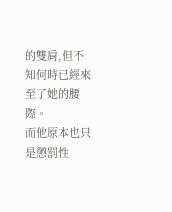的雙肩,但不知何時已經來至了她的腰際。
而他原本也只是懲罰性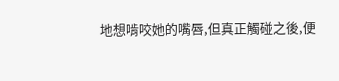地想啃咬她的嘴唇,但真正觸碰之後,便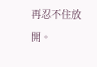再忍不住放開。